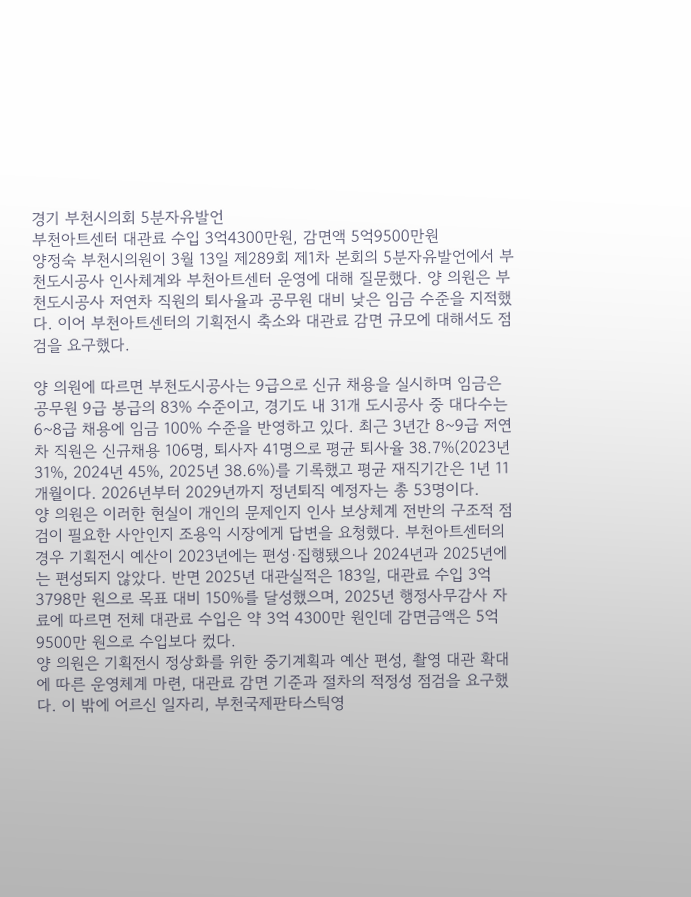경기 부천시의회 5분자유발언
부천아트센터 대관료 수입 3억4300만원, 감면액 5억9500만원
양정숙 부천시의원이 3월 13일 제289회 제1차 본회의 5분자유발언에서 부천도시공사 인사체계와 부천아트센터 운영에 대해 질문했다. 양 의원은 부천도시공사 저연차 직원의 퇴사율과 공무원 대비 낮은 임금 수준을 지적했다. 이어 부천아트센터의 기획전시 축소와 대관료 감면 규모에 대해서도 점검을 요구했다.

양 의원에 따르면 부천도시공사는 9급으로 신규 채용을 실시하며 임금은 공무원 9급 봉급의 83% 수준이고, 경기도 내 31개 도시공사 중 대다수는 6~8급 채용에 임금 100% 수준을 반영하고 있다. 최근 3년간 8~9급 저연차 직원은 신규채용 106명, 퇴사자 41명으로 평균 퇴사율 38.7%(2023년 31%, 2024년 45%, 2025년 38.6%)를 기록했고 평균 재직기간은 1년 11개월이다. 2026년부터 2029년까지 정년퇴직 예정자는 총 53명이다.
양 의원은 이러한 현실이 개인의 문제인지 인사 보상체계 전반의 구조적 점검이 필요한 사안인지 조용익 시장에게 답변을 요청했다. 부천아트센터의 경우 기획전시 예산이 2023년에는 편성·집행됐으나 2024년과 2025년에는 편성되지 않았다. 반면 2025년 대관실적은 183일, 대관료 수입 3억 3798만 원으로 목표 대비 150%를 달성했으며, 2025년 행정사무감사 자료에 따르면 전체 대관료 수입은 약 3억 4300만 원인데 감면금액은 5억 9500만 원으로 수입보다 컸다.
양 의원은 기획전시 정상화를 위한 중기계획과 예산 편성, 촬영 대관 확대에 따른 운영체계 마련, 대관료 감면 기준과 절차의 적정성 점검을 요구했다. 이 밖에 어르신 일자리, 부천국제판타스틱영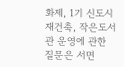화제, 1기 신도시 재건축, 작은도서관 운영에 관한 질문은 서면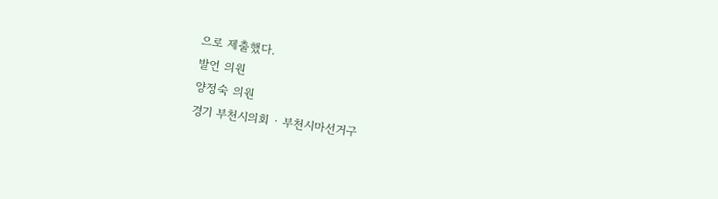으로 제출했다.
발언 의원
양정숙 의원
경기 부천시의회 · 부천시마선거구